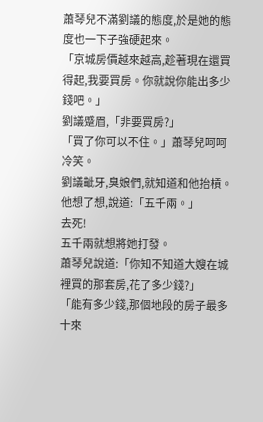蕭琴兒不滿劉議的態度,於是她的態度也一下子強硬起來。
「京城房價越來越高,趁著現在還買得起,我要買房。你就說你能出多少錢吧。」
劉議蹙眉,「非要買房?」
「買了你可以不住。」蕭琴兒呵呵冷笑。
劉議齜牙,臭娘們,就知道和他抬槓。
他想了想,說道:「五千兩。」
去死!
五千兩就想將她打發。
蕭琴兒說道:「你知不知道大嫂在城裡買的那套房,花了多少錢?」
「能有多少錢,那個地段的房子最多十來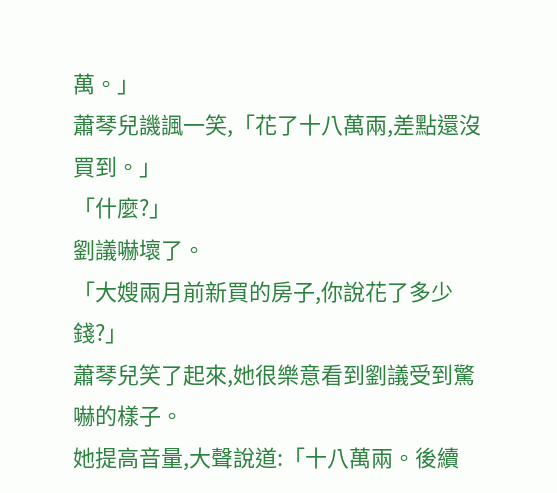萬。」
蕭琴兒譏諷一笑,「花了十八萬兩,差點還沒買到。」
「什麼?」
劉議嚇壞了。
「大嫂兩月前新買的房子,你說花了多少錢?」
蕭琴兒笑了起來,她很樂意看到劉議受到驚嚇的樣子。
她提高音量,大聲說道:「十八萬兩。後續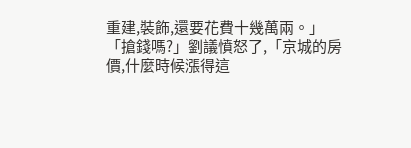重建,裝飾,還要花費十幾萬兩。」
「搶錢嗎?」劉議憤怒了,「京城的房價,什麼時候漲得這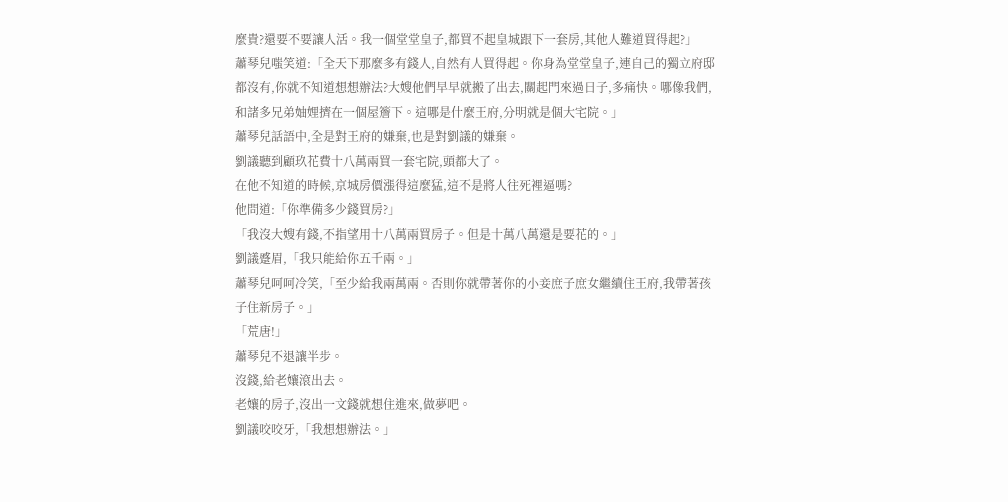麼貴?還要不要讓人活。我一個堂堂皇子,都買不起皇城跟下一套房,其他人難道買得起?」
蕭琴兒嗤笑道:「全天下那麼多有錢人,自然有人買得起。你身為堂堂皇子,連自己的獨立府邸都沒有,你就不知道想想辦法?大嫂他們早早就搬了出去,關起門來過日子,多痛快。哪像我們,和諸多兄弟妯娌擠在一個屋簷下。這哪是什麼王府,分明就是個大宅院。」
蕭琴兒話語中,全是對王府的嫌棄,也是對劉議的嫌棄。
劉議聽到顧玖花費十八萬兩買一套宅院,頭都大了。
在他不知道的時候,京城房價漲得這麼猛,這不是將人往死裡逼嗎?
他問道:「你準備多少錢買房?」
「我沒大嫂有錢,不指望用十八萬兩買房子。但是十萬八萬還是要花的。」
劉議蹙眉,「我只能給你五千兩。」
蕭琴兒呵呵冷笑,「至少給我兩萬兩。否則你就帶著你的小妾庶子庶女繼續住王府,我帶著孩子住新房子。」
「荒唐!」
蕭琴兒不退讓半步。
沒錢,給老孃滾出去。
老孃的房子,沒出一文錢就想住進來,做夢吧。
劉議咬咬牙,「我想想辦法。」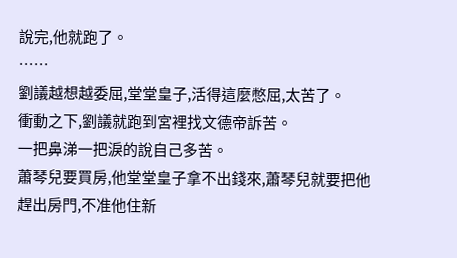說完,他就跑了。
……
劉議越想越委屈,堂堂皇子,活得這麼憋屈,太苦了。
衝動之下,劉議就跑到宮裡找文德帝訴苦。
一把鼻涕一把淚的說自己多苦。
蕭琴兒要買房,他堂堂皇子拿不出錢來,蕭琴兒就要把他趕出房門,不准他住新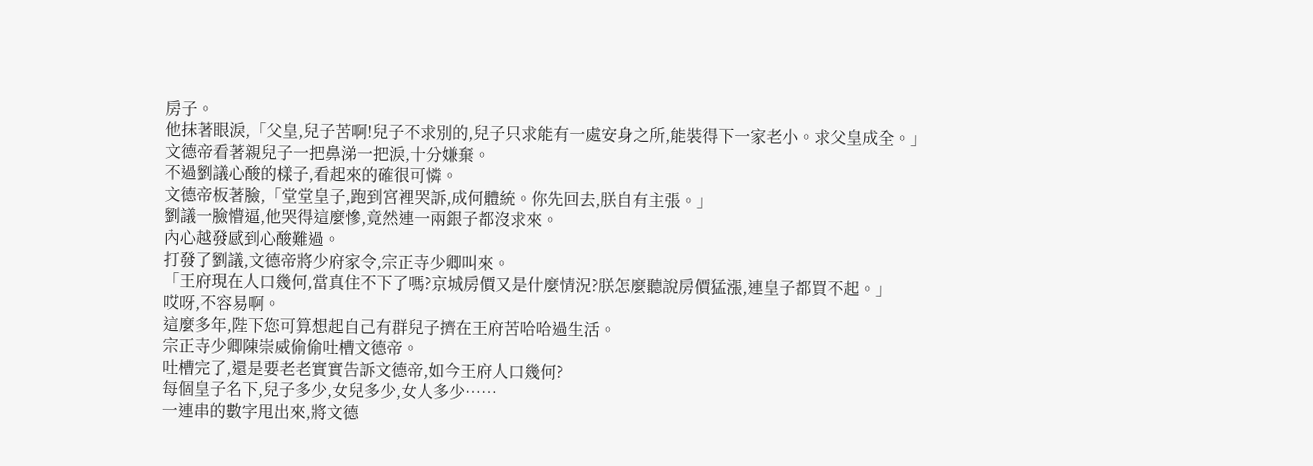房子。
他抹著眼淚,「父皇,兒子苦啊!兒子不求別的,兒子只求能有一處安身之所,能裝得下一家老小。求父皇成全。」
文德帝看著親兒子一把鼻涕一把淚,十分嫌棄。
不過劉議心酸的樣子,看起來的確很可憐。
文德帝板著臉,「堂堂皇子,跑到宮裡哭訴,成何體統。你先回去,朕自有主張。」
劉議一臉懵逼,他哭得這麼慘,竟然連一兩銀子都沒求來。
內心越發感到心酸難過。
打發了劉議,文德帝將少府家令,宗正寺少卿叫來。
「王府現在人口幾何,當真住不下了嗎?京城房價又是什麼情況?朕怎麼聽說房價猛漲,連皇子都買不起。」
哎呀,不容易啊。
這麼多年,陛下您可算想起自己有群兒子擠在王府苦哈哈過生活。
宗正寺少卿陳崇威偷偷吐槽文德帝。
吐槽完了,還是要老老實實告訴文德帝,如今王府人口幾何?
每個皇子名下,兒子多少,女兒多少,女人多少……
一連串的數字甩出來,將文德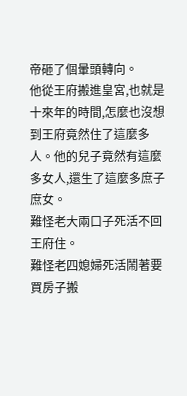帝砸了個暈頭轉向。
他從王府搬進皇宮,也就是十來年的時間,怎麼也沒想到王府竟然住了這麼多人。他的兒子竟然有這麼多女人,還生了這麼多庶子庶女。
難怪老大兩口子死活不回王府住。
難怪老四媳婦死活鬧著要買房子搬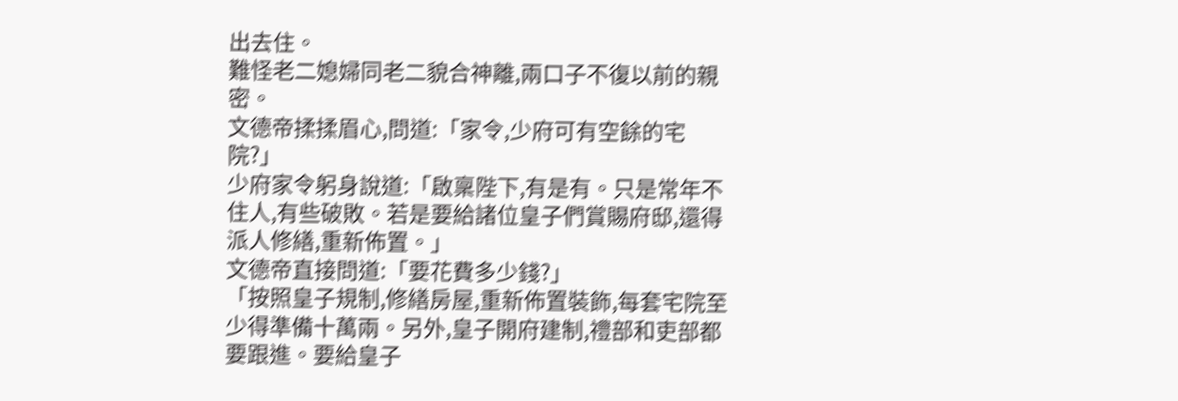出去住。
難怪老二媳婦同老二貌合神離,兩口子不復以前的親密。
文德帝揉揉眉心,問道:「家令,少府可有空餘的宅院?」
少府家令躬身說道:「啟稟陛下,有是有。只是常年不住人,有些破敗。若是要給諸位皇子們賞賜府邸,還得派人修繕,重新佈置。」
文德帝直接問道:「要花費多少錢?」
「按照皇子規制,修繕房屋,重新佈置裝飾,每套宅院至少得準備十萬兩。另外,皇子開府建制,禮部和吏部都要跟進。要給皇子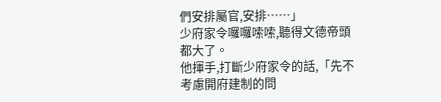們安排屬官,安排……」
少府家令囉囉嗦嗦,聽得文德帝頭都大了。
他揮手,打斷少府家令的話,「先不考慮開府建制的問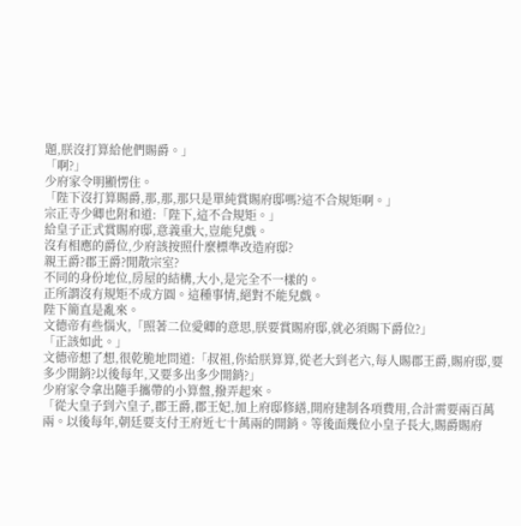題,朕沒打算給他們賜爵。」
「啊?」
少府家令明顯愣住。
「陛下沒打算賜爵,那,那,那只是單純賞賜府邸嗎?這不合規矩啊。」
宗正寺少卿也附和道:「陛下,這不合規矩。」
給皇子正式賞賜府邸,意義重大,豈能兒戲。
沒有相應的爵位,少府該按照什麼標準改造府邸?
親王爵?郡王爵?閒散宗室?
不同的身份地位,房屋的結構,大小,是完全不一樣的。
正所謂沒有規矩不成方圓。這種事情,絕對不能兒戲。
陛下簡直是亂來。
文德帝有些惱火,「照著二位愛卿的意思,朕要賞賜府邸,就必須賜下爵位?」
「正該如此。」
文德帝想了想,很乾脆地問道:「叔祖,你給朕算算,從老大到老六,每人賜郡王爵,賜府邸,要多少開銷?以後每年,又要多出多少開銷?」
少府家令拿出隨手攜帶的小算盤,撥弄起來。
「從大皇子到六皇子,郡王爵,郡王妃,加上府邸修繕,開府建制各項費用,合計需要兩百萬兩。以後每年,朝廷要支付王府近七十萬兩的開銷。等後面幾位小皇子長大,賜爵賜府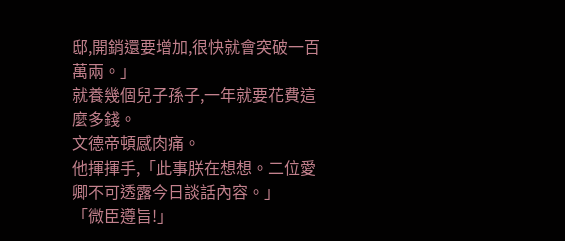邸,開銷還要增加,很快就會突破一百萬兩。」
就養幾個兒子孫子,一年就要花費這麼多錢。
文德帝頓感肉痛。
他揮揮手,「此事朕在想想。二位愛卿不可透露今日談話內容。」
「微臣遵旨!」